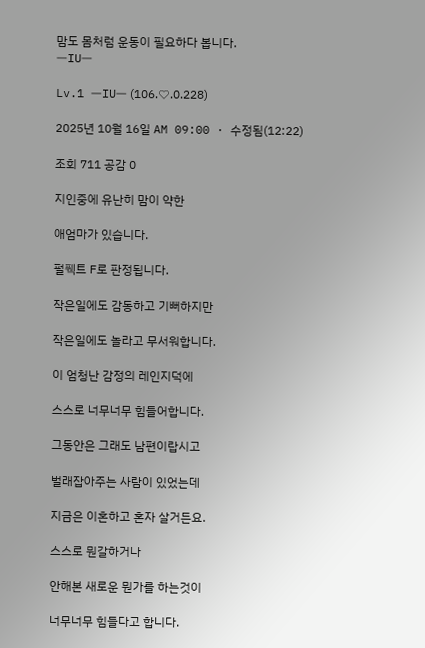맘도 몸처럼 운동이 필요하다 봅니다.
ㅡIUㅡ

Lv.1 ㅡIUㅡ (106.♡.0.228)

2025년 10월 16일 AM 09:00 · 수정됨(12:22)

조회 711 공감 0

지인중에 유난히 맘이 약한

애엄마가 있습니다.

펄풱트 F로 판정됩니다.

작은일에도 감동하고 기뻐하지만

작은일에도 놀라고 무서워합니다.

이 엄청난 감정의 레인지덕에

스스로 너무너무 힘들어합니다.

그동안은 그래도 남편이랍시고

벌래잡아주는 사람이 있었는데

지금은 이혼하고 혼자 살거든요.

스스로 뭔갈하거나

안해본 새로운 뭔가를 하는것이

너무너무 힘들다고 합니다.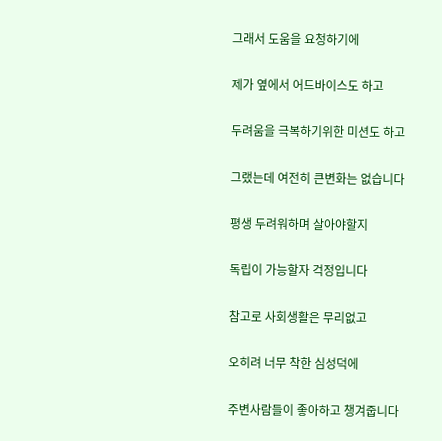그래서 도움을 요청하기에

제가 옆에서 어드바이스도 하고

두려움을 극복하기위한 미션도 하고

그랬는데 여전히 큰변화는 없습니다

평생 두려워하며 살아야할지

독립이 가능할자 걱정입니다

참고로 사회생활은 무리없고

오히려 너무 착한 심성덕에

주변사람들이 좋아하고 챙겨줍니다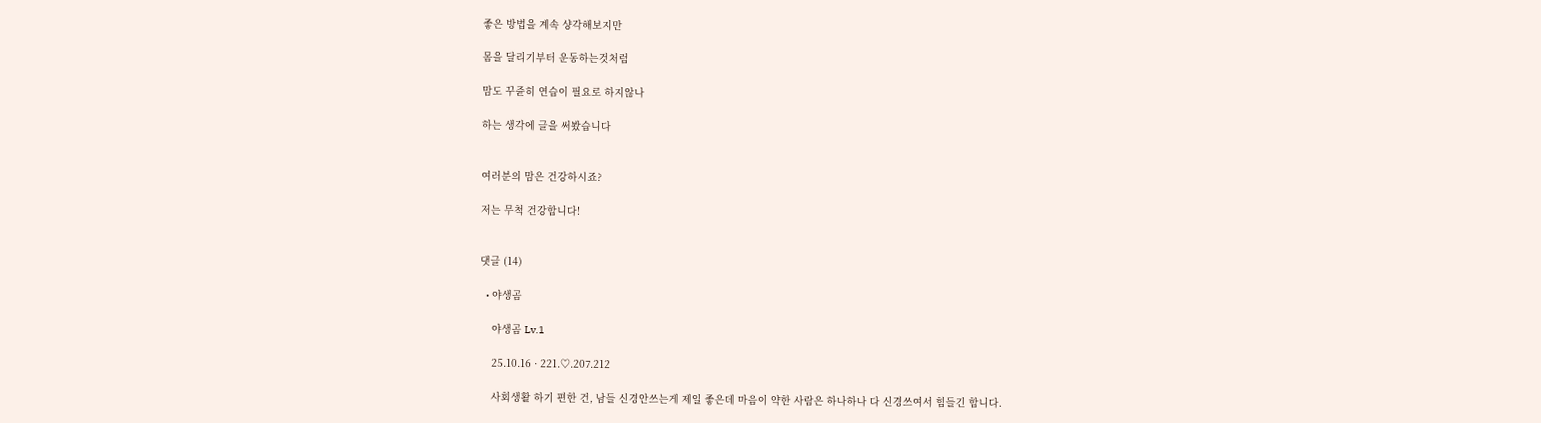좋은 방법을 계속 샹각해보지만

몸을 달리기부터 운동하는것처럼

맘도 꾸쥰히 연습이 필요로 하지않나

하는 생각에 글을 써봤습니다


여러분의 맘은 건강하시죠?

저는 무척 건강합니다!


댓글 (14)

  • 야생곰

    야생곰 Lv.1

    25.10.16 · 221.♡.207.212

    사회생활 하기 편한 건, 남들 신경안쓰는게 제일 좋은데 마음이 약한 사람은 하나하나 다 신경쓰여서 힘들긴 합니다.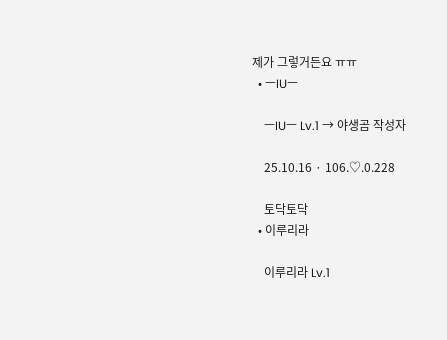제가 그렇거든요 ㅠㅠ
  • ㅡIUㅡ

    ㅡIUㅡ Lv.1 → 야생곰 작성자

    25.10.16 · 106.♡.0.228

    토닥토닥
  • 이루리라

    이루리라 Lv.1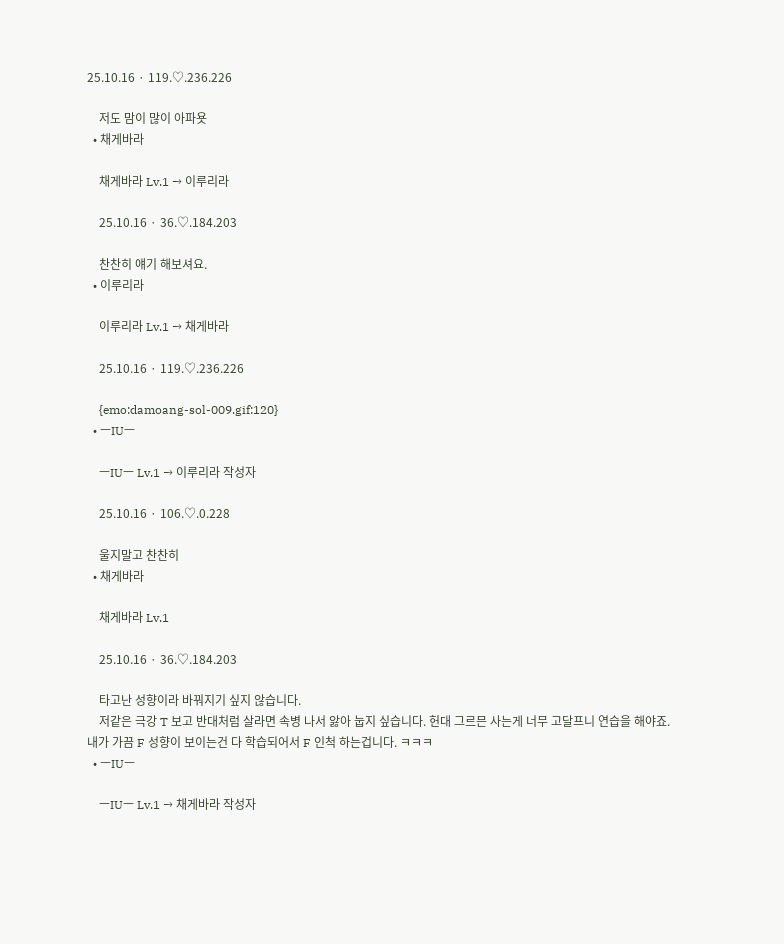25.10.16 · 119.♡.236.226

    저도 맘이 많이 아파욧
  • 채게바라

    채게바라 Lv.1 → 이루리라

    25.10.16 · 36.♡.184.203

    찬찬히 얘기 해보셔요.
  • 이루리라

    이루리라 Lv.1 → 채게바라

    25.10.16 · 119.♡.236.226

    {emo:damoang-sol-009.gif:120}
  • ㅡIUㅡ

    ㅡIUㅡ Lv.1 → 이루리라 작성자

    25.10.16 · 106.♡.0.228

    울지말고 찬찬히
  • 채게바라

    채게바라 Lv.1

    25.10.16 · 36.♡.184.203

    타고난 성향이라 바꿔지기 싶지 않습니다.
    저같은 극강 T 보고 반대처럼 살라면 속병 나서 앓아 눕지 싶습니다. 헌대 그르믄 사는게 너무 고달프니 연습을 해야죠. 내가 가끔 F 성향이 보이는건 다 학습되어서 F 인척 하는겁니다. ㅋㅋㅋ
  • ㅡIUㅡ

    ㅡIUㅡ Lv.1 → 채게바라 작성자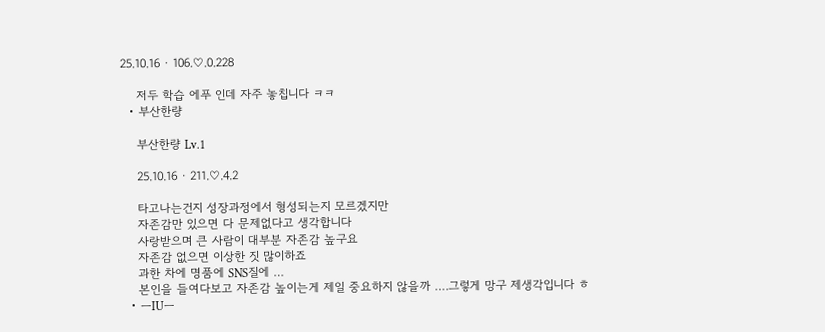25.10.16 · 106.♡.0.228

    저두 학습 에푸 인데 자주 놓칩니다 ㅋㅋ
  • 부산한량

    부산한량 Lv.1

    25.10.16 · 211.♡.4.2

    타고나는건지 성장과정에서 형성되는지 모르겠지만
    자존감만 있으면 다 문제없다고 생각합니다
    사랑받으며 큰 사람이 대부분 자존감 높구요
    자존감 없으면 이상한 짓 많이하죠
    과한 차에 명품에 SNS질에 …
    본인을 들여다보고 자존감 높이는게 제일 중요하지 않을까 ….그렇게 망구 제생각입니다 ㅎ
  • ㅡIUㅡ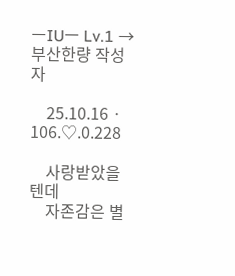ㅡIUㅡ Lv.1 → 부산한량 작성자

    25.10.16 · 106.♡.0.228

    사랑받았을텐데
    자존감은 별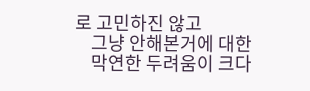로 고민하진 않고
    그냥 안해본거에 대한
    막연한 두려움이 크다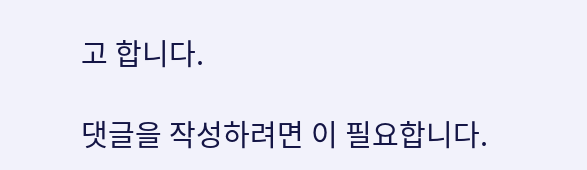고 합니다.

댓글을 작성하려면 이 필요합니다.